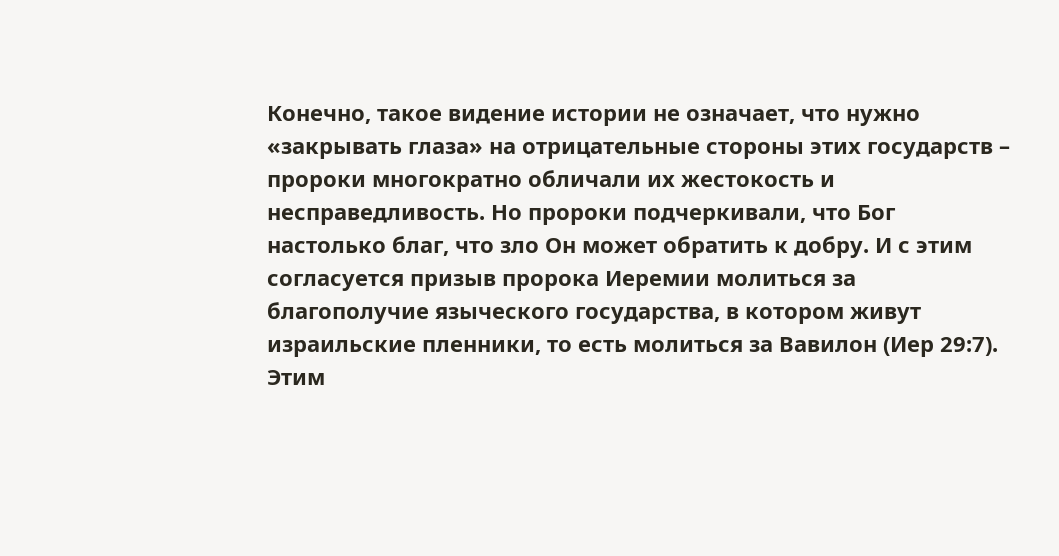Конечно, такое видение истории не означает, что нужно «закрывать глаза» на отрицательные стороны этих государств – пророки многократно обличали их жестокость и несправедливость. Но пророки подчеркивали, что Бог настолько благ, что зло Он может обратить к добру. И с этим согласуется призыв пророка Иеремии молиться за благополучие языческого государства, в котором живут израильские пленники, то есть молиться за Вавилон (Иер 29:7). Этим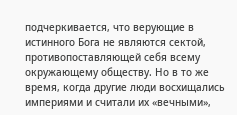подчеркивается, что верующие в истинного Бога не являются сектой, противопоставляющей себя всему окружающему обществу. Но в то же время, когда другие люди восхищались империями и считали их «вечными»,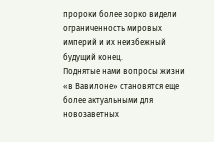пророки более зорко видели ограниченность мировых империй и их неизбежный будущий конец.
Поднятые нами вопросы жизни «в Вавилоне» становятся еще более актуальными для новозаветных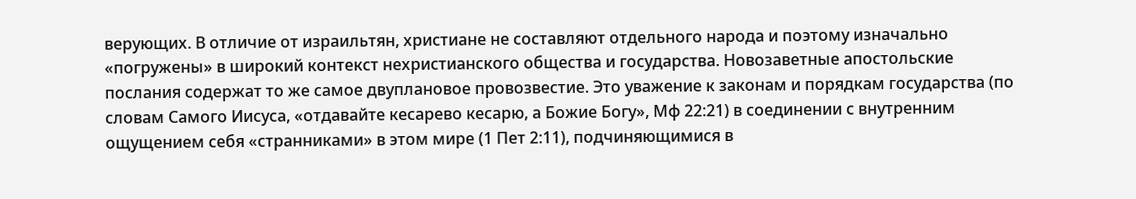верующих. В отличие от израильтян, христиане не составляют отдельного народа и поэтому изначально «погружены» в широкий контекст нехристианского общества и государства. Новозаветные апостольские послания содержат то же самое двуплановое провозвестие. Это уважение к законам и порядкам государства (по словам Самого Иисуса, «отдавайте кесарево кесарю, а Божие Богу», Мф 22:21) в соединении с внутренним ощущением себя «странниками» в этом мире (1 Пет 2:11), подчиняющимися в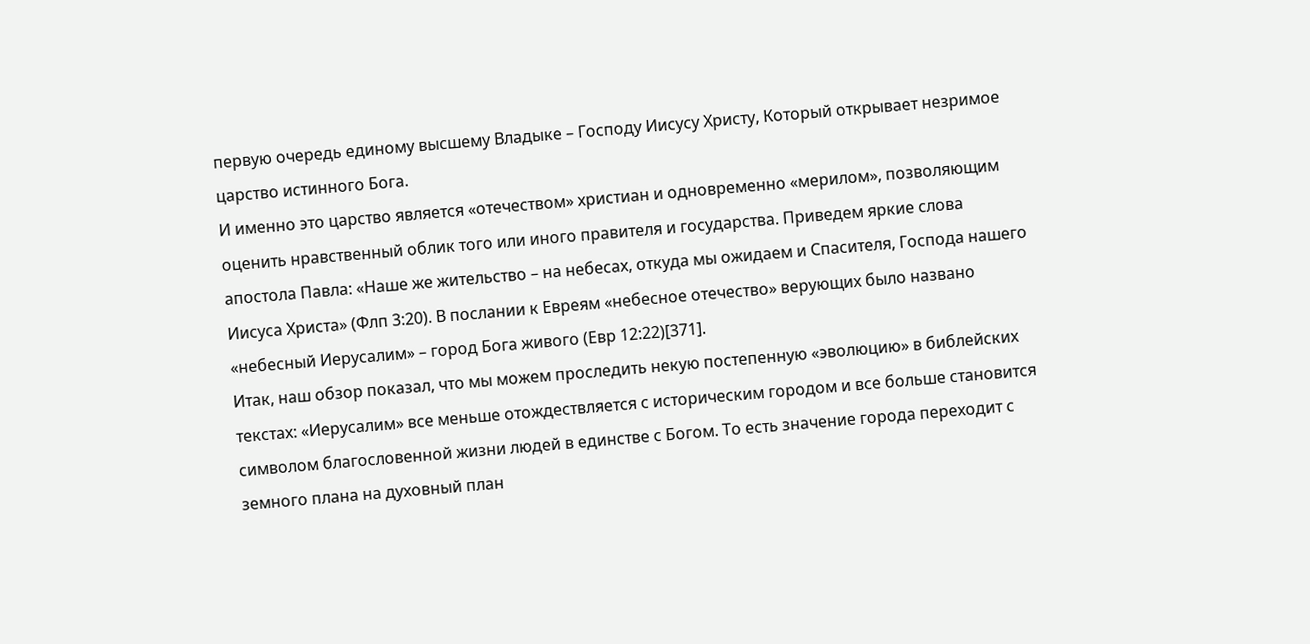первую очередь единому высшему Владыке – Господу Иисусу Христу, Который открывает незримое царство истинного Бога.
И именно это царство является «отечеством» христиан и одновременно «мерилом», позволяющим оценить нравственный облик того или иного правителя и государства. Приведем яркие слова апостола Павла: «Наше же жительство – на небесах, откуда мы ожидаем и Спасителя, Господа нашего Иисуса Христа» (Флп 3:20). В послании к Евреям «небесное отечество» верующих было названо «небесный Иерусалим» – город Бога живого (Евр 12:22)[371].
Итак, наш обзор показал, что мы можем проследить некую постепенную «эволюцию» в библейских текстах: «Иерусалим» все меньше отождествляется с историческим городом и все больше становится символом благословенной жизни людей в единстве с Богом. То есть значение города переходит с земного плана на духовный план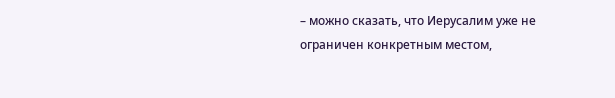– можно сказать, что Иерусалим уже не ограничен конкретным местом,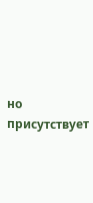но присутствует